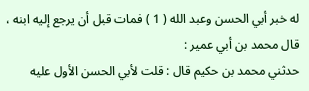له خبر أبي الحسن وعبد الله ( 1 ) فمات قبل أن يرجع إليه ابنه ، قال محمد بن أبي عمير :
حدثني محمد بن حكيم قال : قلت لأبي الحسن الأول عليه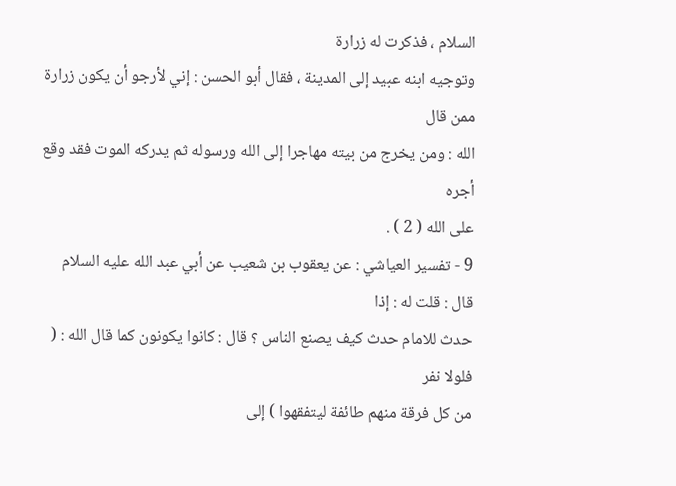السلام ، فذكرت له زرارة
وتوجيه ابنه عبيد إلى المدينة ، فقال أبو الحسن : إني لأرجو أن يكون زرارة ممن قال
الله : ومن يخرج من بيته مهاجرا إلى الله ورسوله ثم يدركه الموت فقد وقع أجره
على الله ( 2 ) .
9 - تفسير العياشي : عن يعقوب بن شعيب عن أبي عبد الله عليه السلام قال : قلت له : إذا
حدث للامام حدث كيف يصنع الناس ؟ قال : كانوا يكونون كما قال الله : ( فلولا نفر
من كل فرقة منهم طائفة ليتفقهوا ) إلى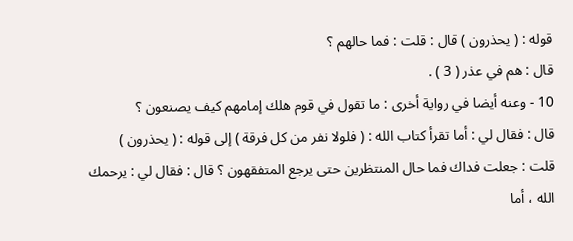قوله : ( يحذرون ) قال : قلت : فما حالهم ؟
قال : هم في عذر ( 3 ) .
10 - وعنه أيضا في رواية أخرى : ما تقول في قوم هلك إمامهم كيف يصنعون ؟
قال : فقال لي : أما تقرأ كتاب الله : ( فلولا نفر من كل فرقة ) إلى قوله : ( يحذرون )
قلت : جعلت فداك فما حال المنتظرين حتى يرجع المتفقهون ؟ قال : فقال لي : يرحمك
الله ، أما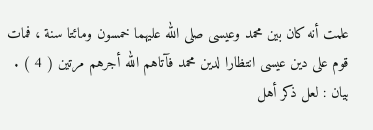علمت أنه كان بين محمد وعيسى صلى الله عليهما خمسون ومائتا سنة ، فمات
قوم على دين عيسى انتظارا لدين محمد فآتاهم الله أجرهم مرتين ( 4 ) .
بيان : لعل ذكر أهل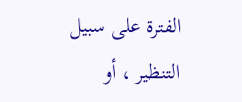الفترة على سبيل التنظير ، أو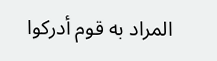المراد به قوم أدركوا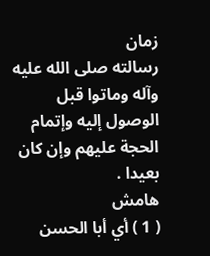زمان
رسالته صلى الله عليه وآله وماتوا قبل الوصول إليه وإتمام الحجة عليهم وإن كان بعيدا .
هامش
( 1 ) أي أبا الحسن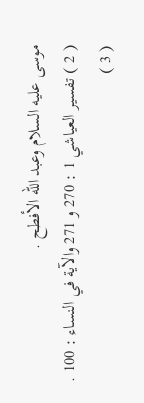موسى عليه السلام وعبد الله الأفطح .
( 2 ) تفسير العياشي 1 : 270 و 271 والآية في النساء : 100 .
( 3 )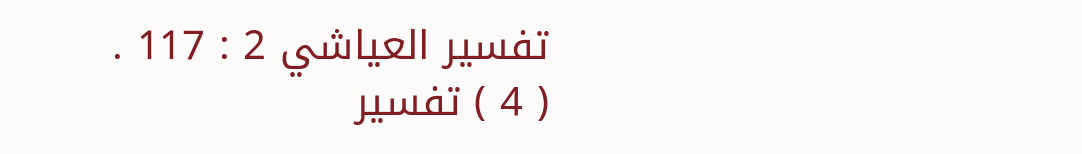تفسير العياشي 2 : 117 .
( 4 ) تفسير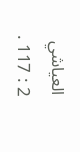العياشي 2 : 117 .